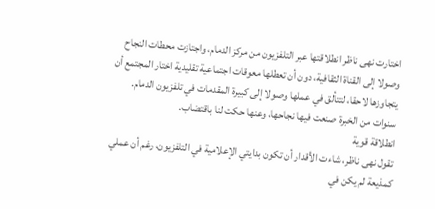اختارت نهى ناظر انطلاقتها عبر التلفزيون من مركز الدمام، واجتازت محطات النجاح وصولا إلى القناة الثقافية، دون أن تعطلها معوقات اجتماعية تقليدية اختار المجتمع أن يتجاوزها لاحقا، لتتألق في عملها وصولا إلى كبيرة المقدمات في تلفزيون الدمام.
سنوات من الخبرة صنعت فيها نجاحها، وعنها حكت لنا باقتضاب.
انطلاقة قوية
تقول نهى ناظر، شاءت الأقدار أن تكون بدايتي الإعلامية في التلفزيون، رغم أن عملي كمذيعة لم يكن في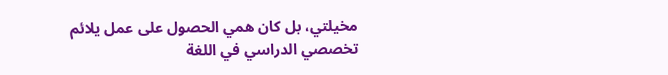مخيلتي، بل كان همي الحصول على عمل يلائم تخصصي الدراسي في اللغة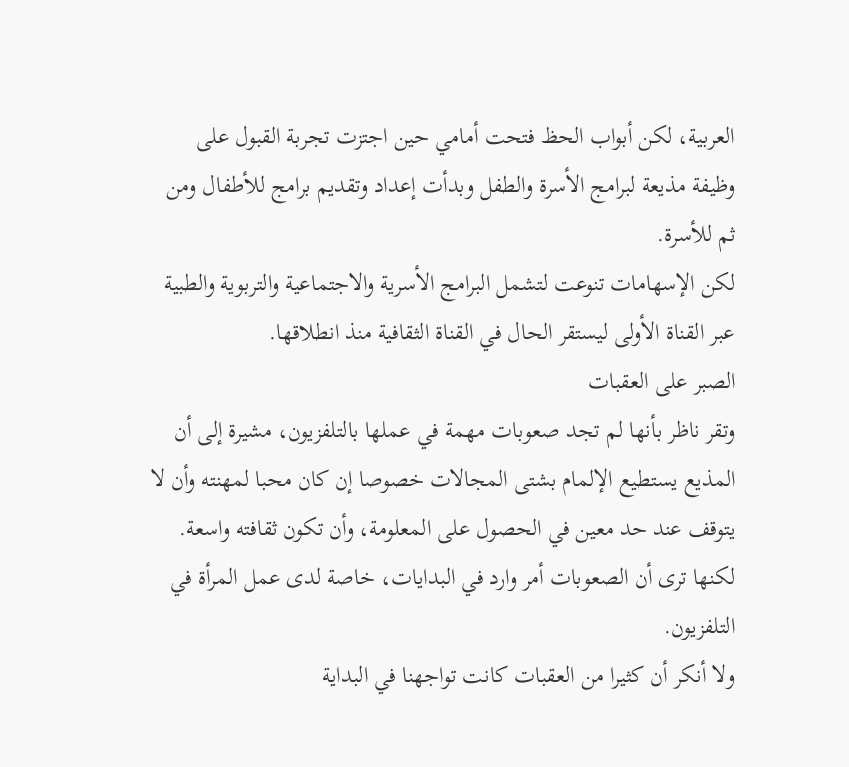العربية، لكن أبواب الحظ فتحت أمامي حين اجتزت تجربة القبول على وظيفة مذيعة لبرامج الأسرة والطفل وبدأت إعداد وتقديم برامج للأطفال ومن ثم للأسرة.
لكن الإسهامات تنوعت لتشمل البرامج الأسرية والاجتماعية والتربوية والطبية عبر القناة الأولى ليستقر الحال في القناة الثقافية منذ انطلاقها.
الصبر على العقبات
وتقر ناظر بأنها لم تجد صعوبات مهمة في عملها بالتلفزيون، مشيرة إلى أن المذيع يستطيع الإلمام بشتى المجالات خصوصا إن كان محبا لمهنته وأن لا يتوقف عند حد معين في الحصول على المعلومة، وأن تكون ثقافته واسعة.
لكنها ترى أن الصعوبات أمر وارد في البدايات، خاصة لدى عمل المرأة في التلفزيون.
ولا أنكر أن كثيرا من العقبات كانت تواجهنا في البداية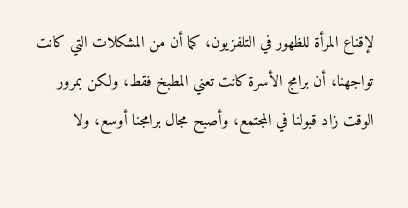لإقناع المرأة للظهور في التلفزيون، كما أن من المشكلات التي كانت تواجهنا، أن برامج الأسرة كانت تعني المطبخ فقط، ولكن بمرور الوقت زاد قبولنا في المجتمع، وأصبح مجال برامجنا أوسع، ولا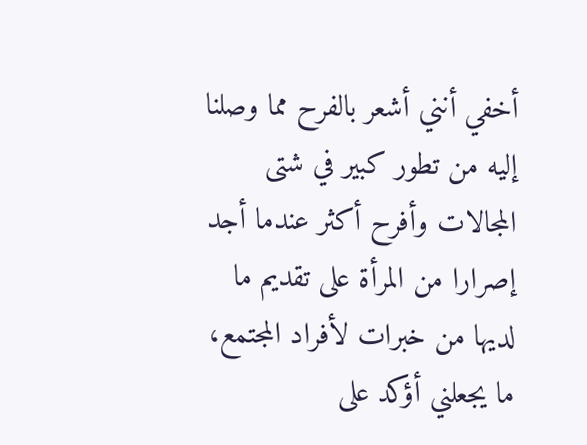أخفي أنني أشعر بالفرح مما وصلنا إليه من تطور كبير في شتى المجالات وأفرح أكثر عندما أجد إصرارا من المرأة على تقديم ما لديها من خبرات لأفراد المجتمع، ما يجعلني أؤكد على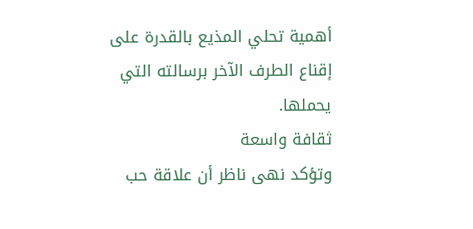أهمية تحلي المذيع بالقدرة على إقناع الطرف الآخر برسالته التي يحملها.
ثقافة واسعة
وتؤكد نهى ناظر أن علاقة حب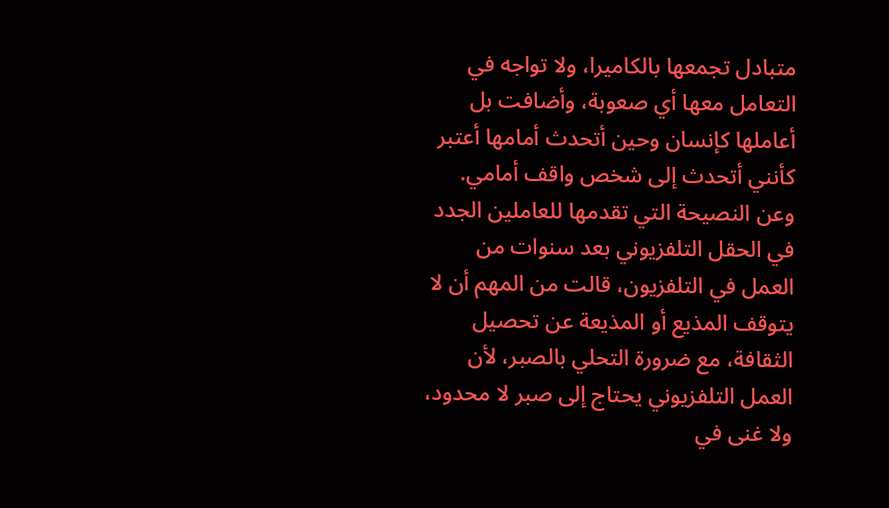متبادل تجمعها بالكاميرا، ولا تواجه في التعامل معها أي صعوبة، وأضافت بل أعاملها كإنسان وحين أتحدث أمامها أعتبر كأنني أتحدث إلى شخص واقف أمامي.
وعن النصيحة التي تقدمها للعاملين الجدد في الحقل التلفزيوني بعد سنوات من العمل في التلفزيون، قالت من المهم أن لا يتوقف المذيع أو المذيعة عن تحصيل الثقافة، مع ضرورة التحلي بالصبر، لأن العمل التلفزيوني يحتاج إلى صبر لا محدود، ولا غنى في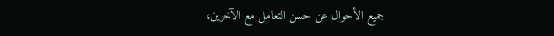جميع الأحوال عن حسن التعامل مع الآخرين،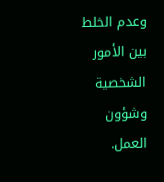وعدم الخلط بين الأمور الشخصية وشؤون العمل.